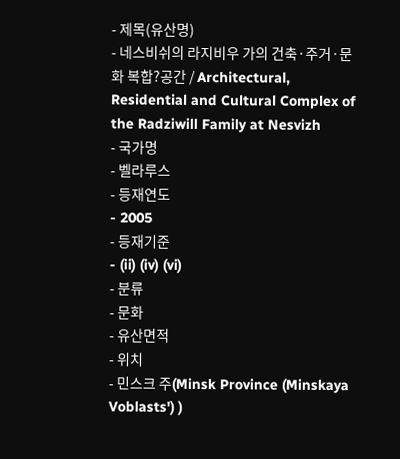- 제목(유산명)
- 네스비쉬의 라지비우 가의 건축·주거·문화 복합?공간 / Architectural, Residential and Cultural Complex of the Radziwill Family at Nesvizh
- 국가명
- 벨라루스
- 등재연도
- 2005
- 등재기준
- (ii) (iv) (vi)
- 분류
- 문화
- 유산면적
- 위치
- 민스크 주(Minsk Province (Minskaya Voblasts') )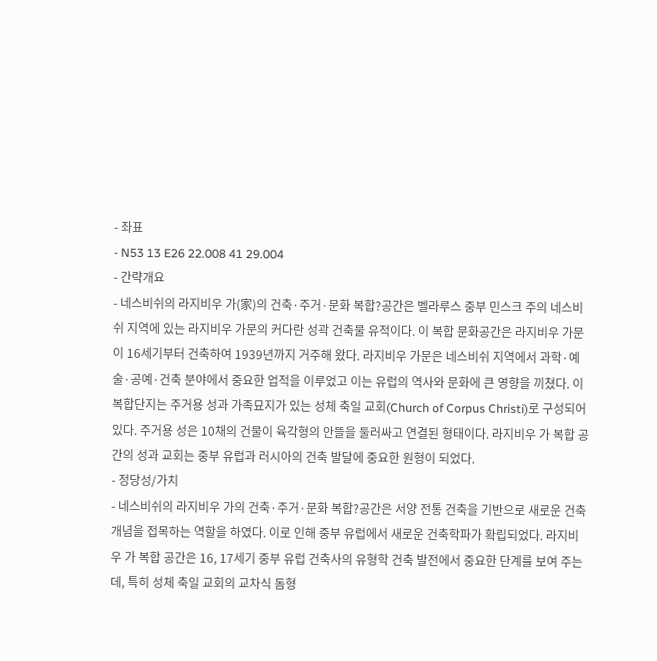- 좌표
- N53 13 E26 22.008 41 29.004
- 간략개요
- 네스비쉬의 라지비우 가(家)의 건축·주거·문화 복합?공간은 벨라루스 중부 민스크 주의 네스비쉬 지역에 있는 라지비우 가문의 커다란 성곽 건축물 유적이다. 이 복합 문화공간은 라지비우 가문이 16세기부터 건축하여 1939년까지 거주해 왔다. 라지비우 가문은 네스비쉬 지역에서 과학·예술·공예·건축 분야에서 중요한 업적을 이루었고 이는 유럽의 역사와 문화에 큰 영향을 끼쳤다. 이 복합단지는 주거용 성과 가족묘지가 있는 성체 축일 교회(Church of Corpus Christi)로 구성되어 있다. 주거용 성은 10채의 건물이 육각형의 안뜰을 둘러싸고 연결된 형태이다. 라지비우 가 복합 공간의 성과 교회는 중부 유럽과 러시아의 건축 발달에 중요한 원형이 되었다.
- 정당성/가치
- 네스비쉬의 라지비우 가의 건축·주거·문화 복합?공간은 서양 전통 건축을 기반으로 새로운 건축 개념을 접목하는 역할을 하였다. 이로 인해 중부 유럽에서 새로운 건축학파가 확립되었다. 라지비우 가 복합 공간은 16, 17세기 중부 유럽 건축사의 유형학 건축 발전에서 중요한 단계를 보여 주는데, 특히 성체 축일 교회의 교차식 돔형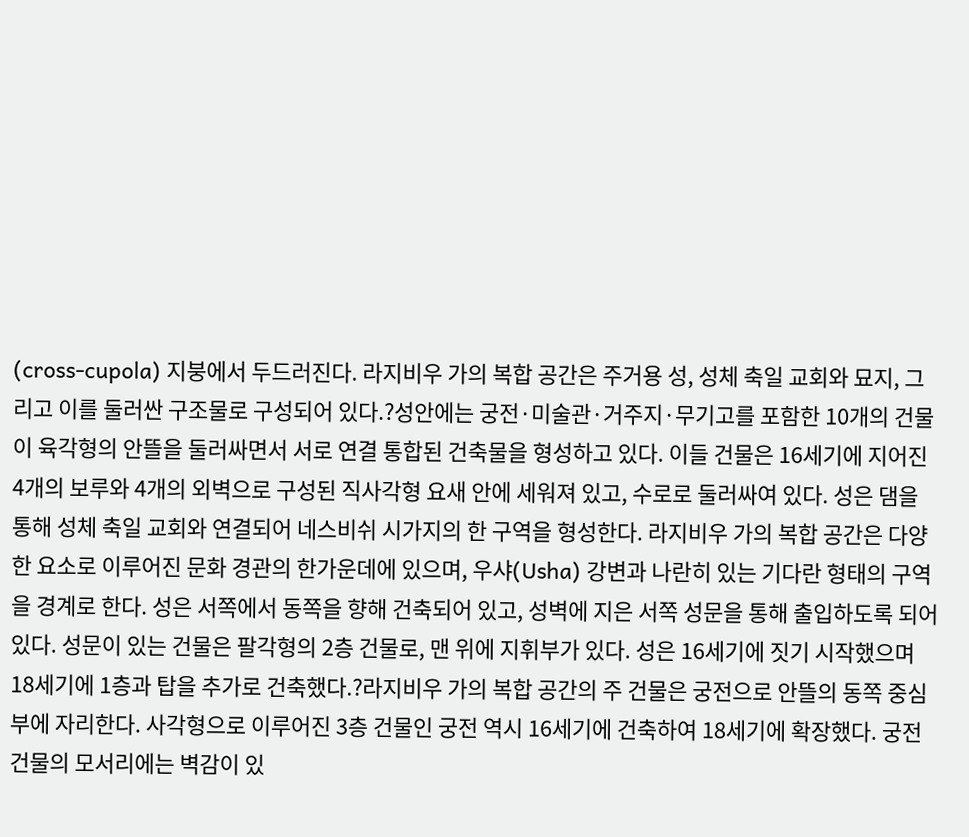(cross-cupola) 지붕에서 두드러진다. 라지비우 가의 복합 공간은 주거용 성, 성체 축일 교회와 묘지, 그리고 이를 둘러싼 구조물로 구성되어 있다.?성안에는 궁전·미술관·거주지·무기고를 포함한 10개의 건물이 육각형의 안뜰을 둘러싸면서 서로 연결 통합된 건축물을 형성하고 있다. 이들 건물은 16세기에 지어진 4개의 보루와 4개의 외벽으로 구성된 직사각형 요새 안에 세워져 있고, 수로로 둘러싸여 있다. 성은 댐을 통해 성체 축일 교회와 연결되어 네스비쉬 시가지의 한 구역을 형성한다. 라지비우 가의 복합 공간은 다양한 요소로 이루어진 문화 경관의 한가운데에 있으며, 우샤(Usha) 강변과 나란히 있는 기다란 형태의 구역을 경계로 한다. 성은 서쪽에서 동쪽을 향해 건축되어 있고, 성벽에 지은 서쪽 성문을 통해 출입하도록 되어 있다. 성문이 있는 건물은 팔각형의 2층 건물로, 맨 위에 지휘부가 있다. 성은 16세기에 짓기 시작했으며 18세기에 1층과 탑을 추가로 건축했다.?라지비우 가의 복합 공간의 주 건물은 궁전으로 안뜰의 동쪽 중심부에 자리한다. 사각형으로 이루어진 3층 건물인 궁전 역시 16세기에 건축하여 18세기에 확장했다. 궁전 건물의 모서리에는 벽감이 있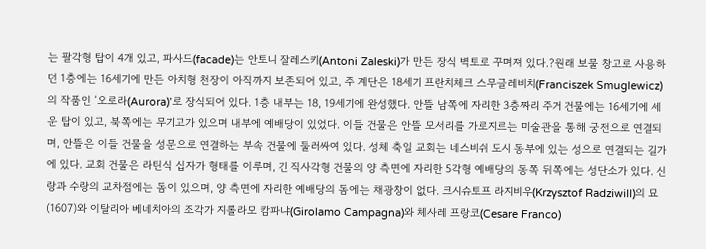는 팔각형 탑이 4개 있고, 파사드(facade)는 안토니 잘레스키(Antoni Zaleski)가 만든 장식 벽토로 꾸며져 있다.?원래 보물 창고로 사용하던 1층에는 16세기에 만든 아치형 천장이 아직까지 보존되어 있고, 주 계단은 18세기 프란치체크 스무글레비치(Franciszek Smuglewicz)의 작품인 ‘오로라(Aurora)’로 장식되어 있다. 1층 내부는 18, 19세기에 완성했다. 안뜰 남쪽에 자리한 3층짜리 주거 건물에는 16세기에 세운 탑이 있고, 북쪽에는 무기고가 있으며 내부에 예배당이 있었다. 이들 건물은 안뜰 모서리를 가로지르는 미술관을 통해 궁전으로 연결되며, 안뜰은 이들 건물을 성문으로 연결하는 부속 건물에 둘러싸여 있다. 성체 축일 교회는 네스비쉬 도시 동부에 있는 성으로 연결되는 길가에 있다. 교회 건물은 라틴식 십자가 형태를 이루며, 긴 직사각형 건물의 양 측면에 자리한 5각형 예배당의 동쪽 뒤쪽에는 성단소가 있다. 신랑과 수랑의 교차점에는 돔이 있으며, 양 측면에 자리한 예배당의 돔에는 채광창이 없다. 크시슈토프 라지비우(Krzysztof Radziwill)의 묘(1607)와 이탈리아 베네치아의 조각가 지롤라모 캄파냐(Girolamo Campagna)와 체사레 프랑코(Cesare Franco)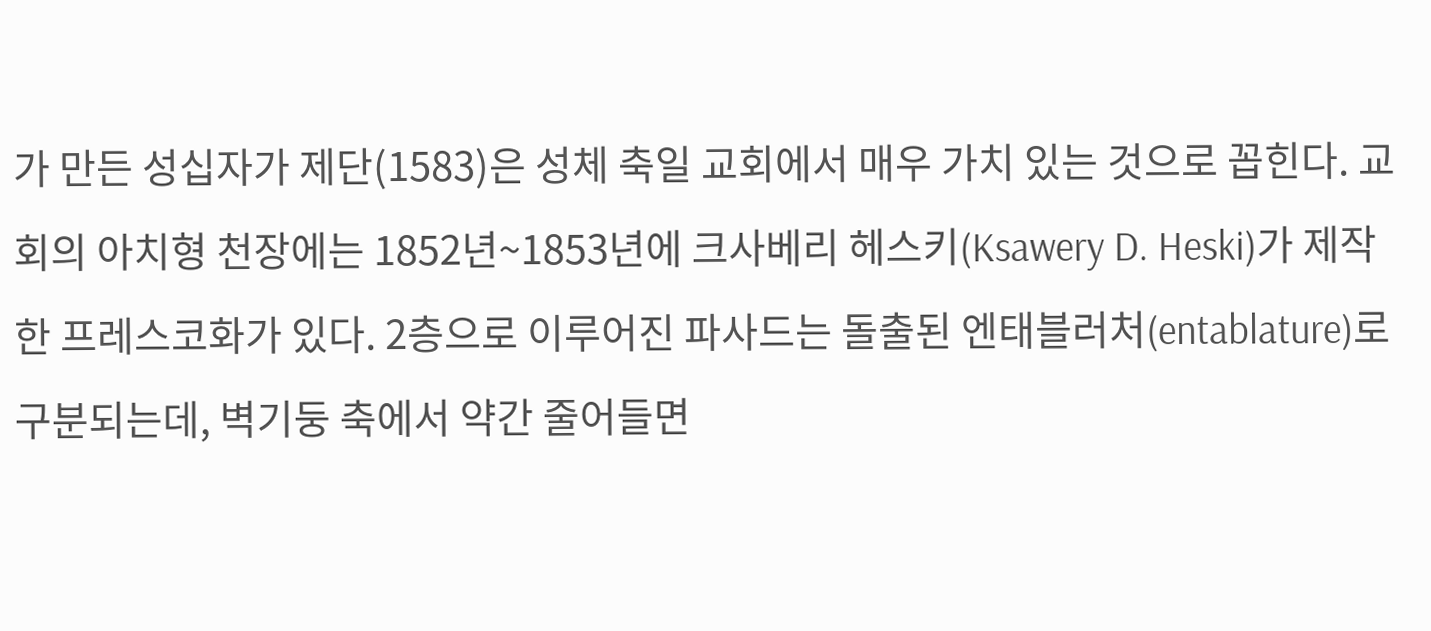가 만든 성십자가 제단(1583)은 성체 축일 교회에서 매우 가치 있는 것으로 꼽힌다. 교회의 아치형 천장에는 1852년~1853년에 크사베리 헤스키(Ksawery D. Heski)가 제작한 프레스코화가 있다. 2층으로 이루어진 파사드는 돌출된 엔태블러처(entablature)로 구분되는데, 벽기둥 축에서 약간 줄어들면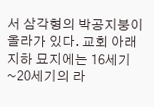서 삼각형의 박공지붕이 올라가 있다. 교회 아래 지하 묘지에는 16세기~20세기의 라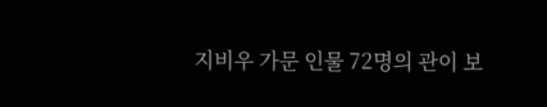지비우 가문 인물 72명의 관이 보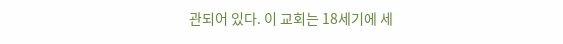관되어 있다. 이 교회는 18세기에 세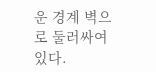운 경계 벽으로 둘러싸여 있다.